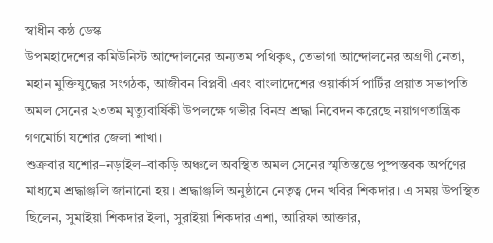স্বাধীন কন্ঠ ডেস্ক
উপমহাদেশের কমিউনিস্ট আন্দোলনের অন্যতম পথিকৃৎ, তেভাগা আন্দোলনের অগ্রণী নেতা, মহান মুক্তিযুদ্ধের সংগঠক, আজীবন বিপ্লবী এবং বাংলাদেশের ওয়ার্কার্স পার্টির প্রয়াত সভাপতি অমল সেনের ২৩তম মৃত্যুবার্ষিকী উপলক্ষে গভীর বিনম্র শ্রদ্ধা নিবেদন করেছে নয়াগণতান্ত্রিক গণমোর্চা যশোর জেলা শাখা।
শুক্রবার যশোর–নড়াইল–বাকড়ি অঞ্চলে অবস্থিত অমল সেনের স্মৃতিস্তম্ভে পুষ্পস্তবক অর্পণের মাধ্যমে শ্রদ্ধাঞ্জলি জানানো হয়। শ্রদ্ধাঞ্জলি অনুষ্ঠানে নেতৃত্ব দেন খবির শিকদার। এ সময় উপস্থিত ছিলেন, সুমাইয়া শিকদার ইলা, সুরাইয়া শিকদার এশা, আরিফা আক্তার,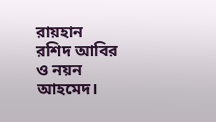রায়হান রশিদ আবির ও নয়ন আহমেদ।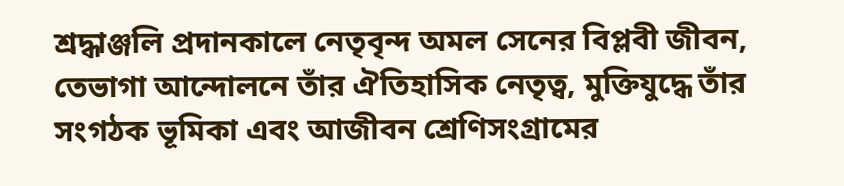শ্রদ্ধাঞ্জলি প্রদানকালে নেতৃবৃন্দ অমল সেনের বিপ্লবী জীবন, তেভাগা আন্দোলনে তাঁর ঐতিহাসিক নেতৃত্ব, মুক্তিযুদ্ধে তাঁর সংগঠক ভূমিকা এবং আজীবন শ্রেণিসংগ্রামের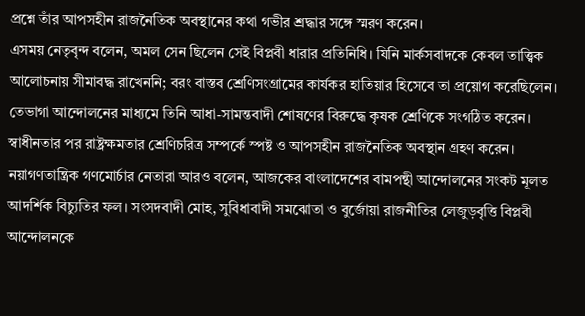প্রশ্নে তাঁর আপসহীন রাজনৈতিক অবস্থানের কথা গভীর শ্রদ্ধার সঙ্গে স্মরণ করেন।
এসময় নেতৃবৃন্দ বলেন, অমল সেন ছিলেন সেই বিপ্লবী ধারার প্রতিনিধি। যিনি মার্কসবাদকে কেবল তাত্ত্বিক আলোচনায় সীমাবদ্ধ রাখেননি; বরং বাস্তব শ্রেণিসংগ্রামের কার্যকর হাতিয়ার হিসেবে তা প্রয়োগ করেছিলেন। তেভাগা আন্দোলনের মাধ্যমে তিনি আধা-সামন্তবাদী শোষণের বিরুদ্ধে কৃষক শ্রেণিকে সংগঠিত করেন। স্বাধীনতার পর রাষ্ট্রক্ষমতার শ্রেণিচরিত্র সম্পর্কে স্পষ্ট ও আপসহীন রাজনৈতিক অবস্থান গ্রহণ করেন।
নয়াগণতান্ত্রিক গণমোর্চার নেতারা আরও বলেন, আজকের বাংলাদেশের বামপন্থী আন্দোলনের সংকট মূলত আদর্শিক বিচ্যুতির ফল। সংসদবাদী মোহ, সুবিধাবাদী সমঝোতা ও বুর্জোয়া রাজনীতির লেজুড়বৃত্তি বিপ্লবী আন্দোলনকে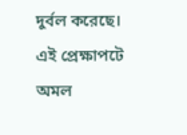দুর্বল করেছে। এই প্রেক্ষাপটে অমল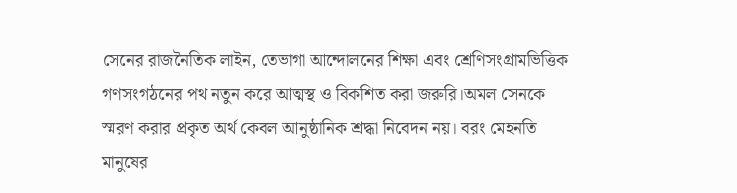সেনের রাজনৈতিক লাইন, তেভাগা আন্দোলনের শিক্ষা এবং শ্রেণিসংগ্রামভিত্তিক গণসংগঠনের পথ নতুন করে আত্মস্থ ও বিকশিত করা জরুরি।অমল সেনকে স্মরণ করার প্রকৃত অর্থ কেবল আনুষ্ঠানিক শ্রদ্ধা নিবেদন নয়। বরং মেহনতি মানুষের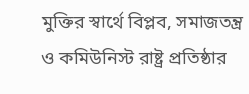মুক্তির স্বার্থে বিপ্লব, সমাজতন্ত্র ও কমিউনিস্ট রাষ্ট্র প্রতিষ্ঠার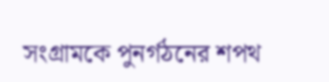সংগ্রামকে পুনর্গঠনের শপথ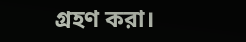গ্রহণ করা।